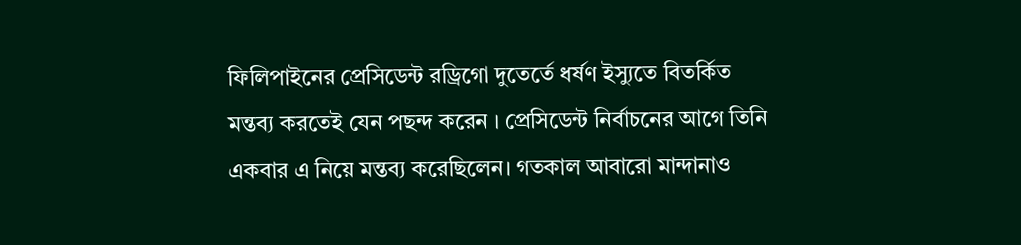ফিলিপাইনের প্রেসিডেন্ট রড্রিগো দুতের্তে ধর্ষণ ইস্যুতে বিতর্কিত মন্তব্য করতেই যেন পছন্দ করেন । প্রেসিডেন্ট নির্বাচনের আগে তিনি একবার এ নিয়ে মন্তব্য করেছিলেন। গতকাল আবারো মান্দানাও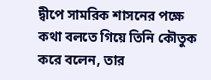দ্বীপে সামরিক শাসনের পক্ষে কথা বলতে গিয়ে তিনি কৌতুক করে বলেন, তার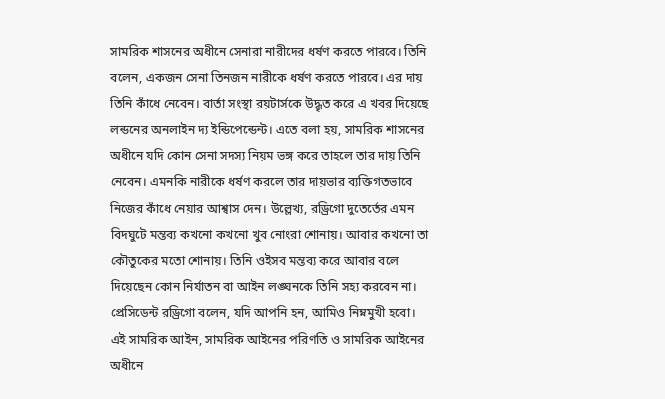সামরিক শাসনের অধীনে সেনারা নারীদের ধর্ষণ করতে পারবে। তিনি বলেন, একজন সেনা তিনজন নারীকে ধর্ষণ করতে পারবে। এর দায় তিনি কাঁধে নেবেন। বার্তা সংস্থা রয়টার্সকে উদ্ধৃত করে এ খবর দিয়েছে লন্ডনের অনলাইন দ্য ইন্ডিপেন্ডেন্ট। এতে বলা হয়, সামরিক শাসনের অধীনে যদি কোন সেনা সদস্য নিয়ম ভঙ্গ করে তাহলে তার দায় তিনি নেবেন। এমনকি নারীকে ধর্ষণ করলে তার দায়ভার ব্যক্তিগতভাবে নিজের কাঁধে নেয়ার আশ্বাস দেন। উল্লেখ্য, রড্রিগো দুতের্তের এমন বিদঘুটে মন্তব্য কখনো কখনো খুব নোংরা শোনায়। আবার কখনো তা কৌতুকের মতো শোনায়। তিনি ওইসব মন্তব্য করে আবার বলে দিয়েছেন কোন নির্যাতন বা আইন লঙ্ঘনকে তিনি সহ্য করবেন না। প্রেসিডেন্ট রড্রিগো বলেন, যদি আপনি হন, আমিও নিম্নমুখী হবো। এই সামরিক আইন, সামরিক আইনের পরিণতি ও সামরিক আইনের অধীনে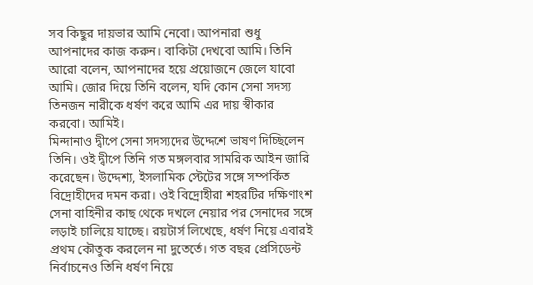সব কিছুর দায়ভার আমি নেবো। আপনারা শুধু আপনাদের কাজ করুন। বাকিটা দেখবো আমি। তিনি আরো বলেন, আপনাদের হয়ে প্রয়োজনে জেলে যাবো আমি। জোর দিয়ে তিনি বলেন, যদি কোন সেনা সদস্য তিনজন নারীকে ধর্ষণ করে আমি এর দায় স্বীকার করবো। আমিই।
মিন্দানাও দ্বীপে সেনা সদস্যদের উদ্দেশে ভাষণ দিচ্ছিলেন তিনি। ওই দ্বীপে তিনি গত মঙ্গলবার সামরিক আইন জারি করেছেন। উদ্দেশ্য, ইসলামিক স্টেটের সঙ্গে সম্পর্কিত বিদ্রোহীদের দমন করা। ওই বিদ্রোহীরা শহরটির দক্ষিণাংশ সেনা বাহিনীর কাছ থেকে দখলে নেয়ার পর সেনাদের সঙ্গে লড়াই চালিয়ে যাচ্ছে। রয়টার্স লিখেছে, ধর্ষণ নিয়ে এবারই প্রথম কৌতুক করলেন না দুতের্তে। গত বছর প্রেসিডেন্ট নির্বাচনেও তিনি ধর্ষণ নিয়ে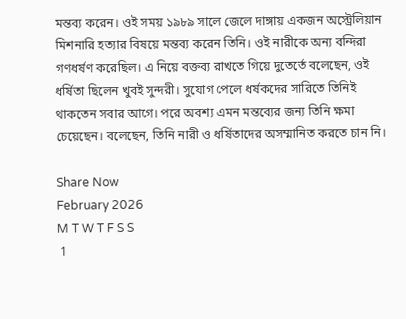মন্তব্য করেন। ওই সময় ১৯৮৯ সালে জেলে দাঙ্গায় একজন অস্ট্রেলিয়ান মিশনারি হত্যার বিষয়ে মন্তব্য করেন তিনি। ওই নারীকে অন্য বন্দিরা গণধর্ষণ করেছিল। এ নিয়ে বক্তব্য রাখতে গিয়ে দুতের্তে বলেছেন, ওই ধর্ষিতা ছিলেন খুবই সুন্দরী। সুযোগ পেলে ধর্ষকদের সারিতে তিনিই থাকতেন সবার আগে। পরে অবশ্য এমন মন্তব্যের জন্য তিনি ক্ষমা চেয়েছেন। বলেছেন, তিনি নারী ও ধর্ষিতাদের অসম্মানিত করতে চান নি।

Share Now
February 2026
M T W T F S S
 1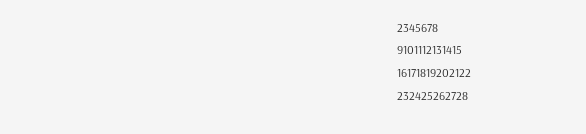2345678
9101112131415
16171819202122
232425262728